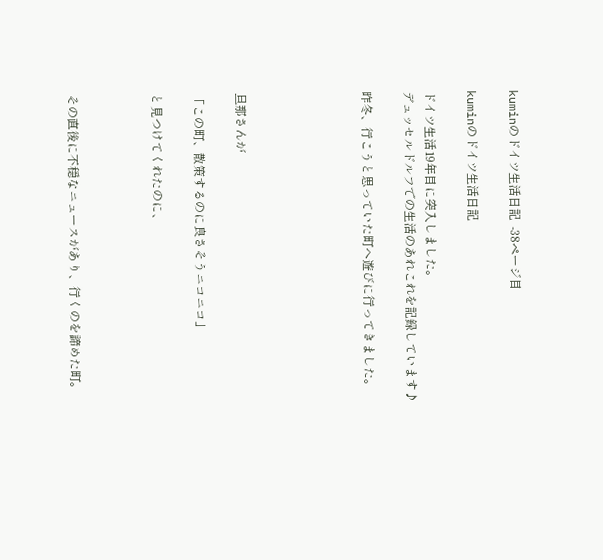kuminのドイツ生活日記  -38ページ目

kuminのドイツ生活日記

ドイツ生活19年目に突入しました。
デュッセルドルフでの生活のあれこれを記録しています♪

昨冬、行こうと思っていた町へ遊びに行ってきました。





旦那さんが

「この町、散策するのに良さそうニコニコ」

と見つけてくれたのに、



その直後に不穏なニュースがあり、行くのを諦めた町。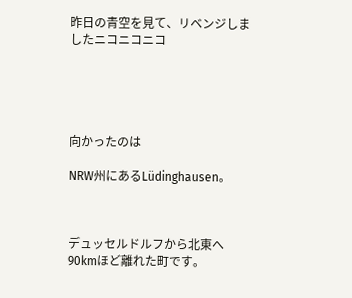昨日の青空を見て、リベンジしましたニコニコニコ





向かったのは

NRW州にあるLüdinghausen。



デュッセルドルフから北東へ90kmほど離れた町です。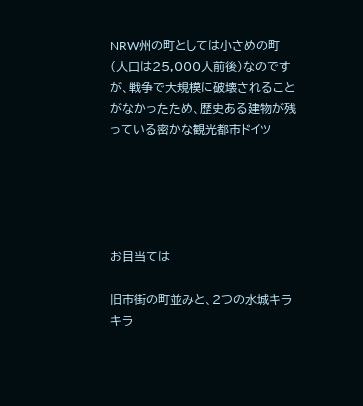NRW州の町としては小さめの町(人口は25,000人前後)なのですが、戦争で大規模に破壊されることがなかったため、歴史ある建物が残っている密かな観光都市ドイツ





お目当ては

旧市街の町並みと、2つの水城キラキラ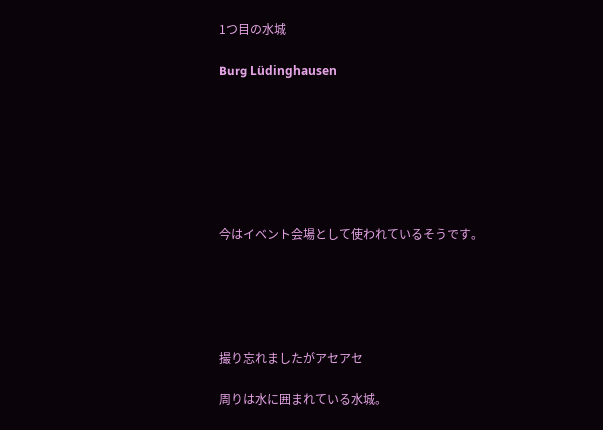1つ目の水城

Burg Lüdinghausen







今はイベント会場として使われているそうです。





撮り忘れましたがアセアセ

周りは水に囲まれている水城。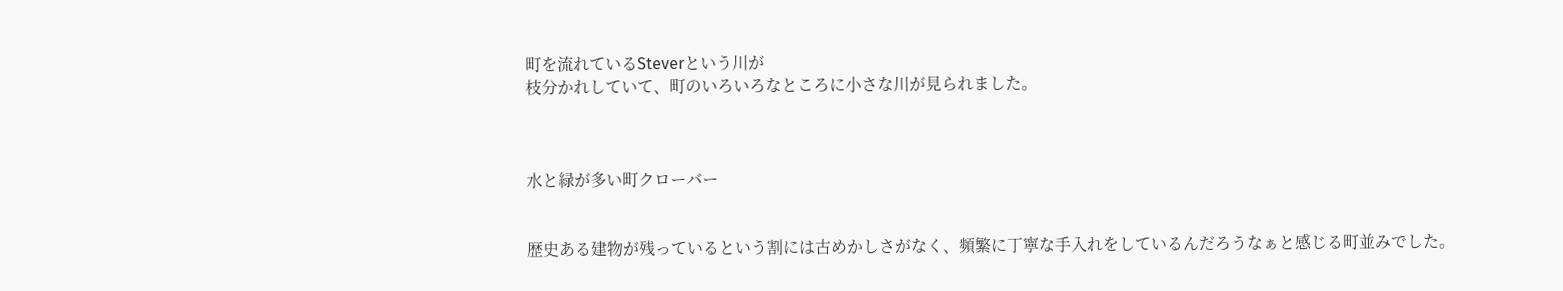町を流れているSteverという川が
枝分かれしていて、町のいろいろなところに小さな川が見られました。



水と緑が多い町クローバー


歴史ある建物が残っているという割には古めかしさがなく、頻繁に丁寧な手入れをしているんだろうなぁと感じる町並みでした。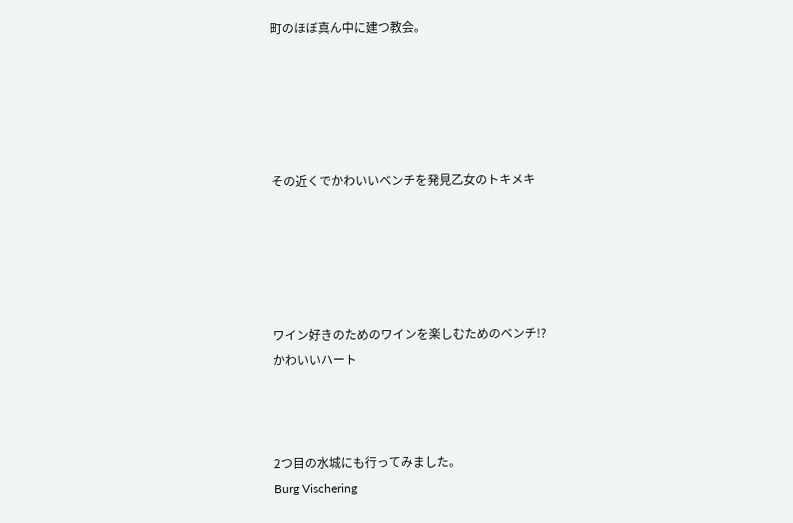町のほぼ真ん中に建つ教会。





その近くでかわいいベンチを発見乙女のトキメキ





ワイン好きのためのワインを楽しむためのベンチ!?
かわいいハート



2つ目の水城にも行ってみました。
Burg Vischering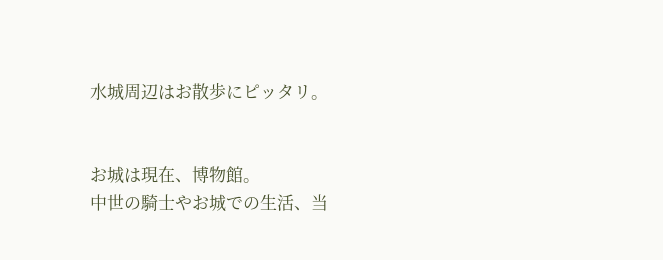水城周辺はお散歩にピッタリ。


お城は現在、博物館。
中世の騎士やお城での生活、当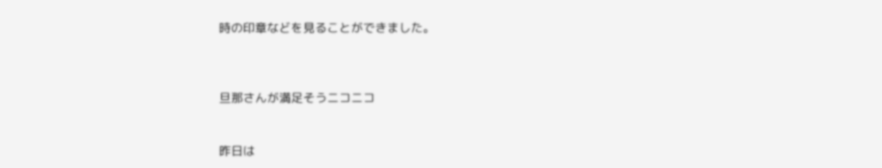時の印章などを見ることができました。



旦那さんが満足そうニコニコ


昨日は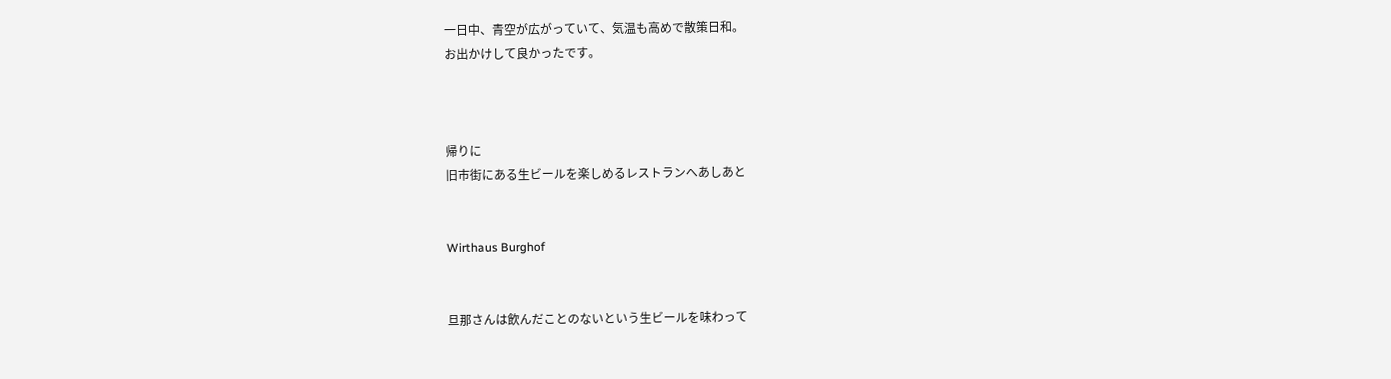一日中、青空が広がっていて、気温も高めで散策日和。
お出かけして良かったです。



帰りに
旧市街にある生ビールを楽しめるレストランへあしあと


Wirthaus Burghof


旦那さんは飲んだことのないという生ビールを味わって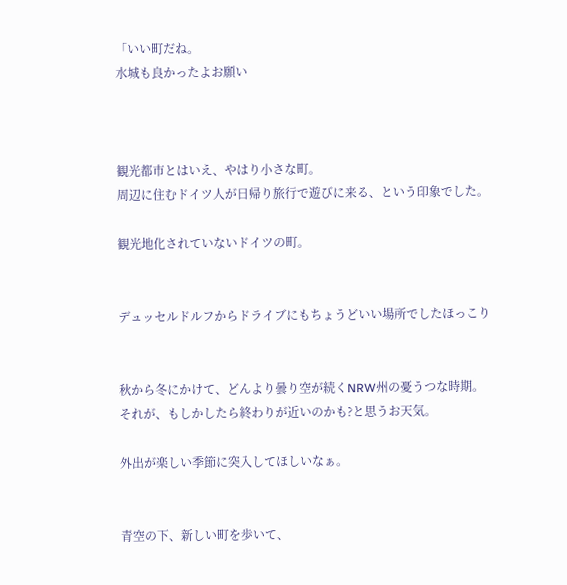「いい町だね。
水城も良かったよお願い



観光都市とはいえ、やはり小さな町。
周辺に住むドイツ人が日帰り旅行で遊びに来る、という印象でした。

観光地化されていないドイツの町。


デュッセルドルフからドライブにもちょうどいい場所でしたほっこり


秋から冬にかけて、どんより曇り空が続くNRW州の憂うつな時期。
それが、もしかしたら終わりが近いのかも?と思うお天気。

外出が楽しい季節に突入してほしいなぁ。


青空の下、新しい町を歩いて、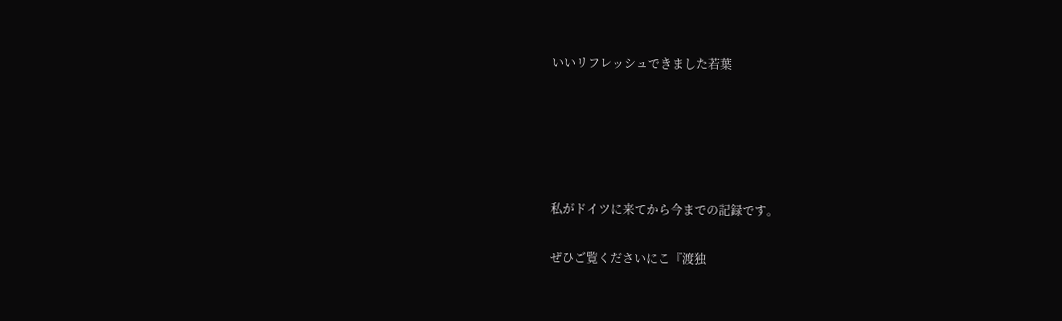いいリフレッシュできました若葉





私がドイツに来てから今までの記録です。

ぜひご覧くださいにこ『渡独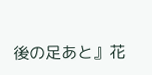後の足あと』花